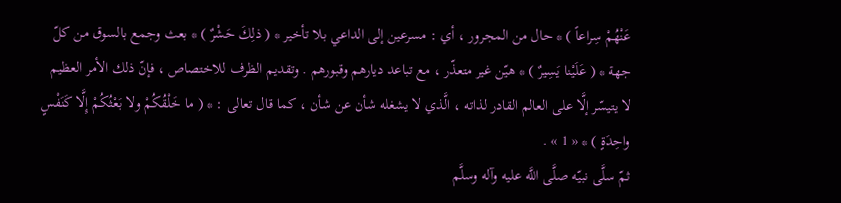عَنْهُمْ سِراعاً ) * حال من المجرور ، أي : مسرعين إلى الداعي بلا تأخير * ( ذلِكَ حَشْرٌ ) * بعث وجمع بالسوق من كلّ جهة * ( عَلَيْنا يَسِيرٌ ) * هيّن غير متعذّر ، مع تباعد ديارهم وقبورهم . وتقديم الظرف للاختصاص ، فإنّ ذلك الأمر العظيم لا يتيسّر إلَّا على العالم القادر لذاته ، الَّذي لا يشغله شأن عن شأن ، كما قال تعالى : * ( ما خَلْقُكُمْ ولا بَعْثُكُمْ إِلَّا كَنَفْسٍ واحِدَةٍ ) * « 1 » .
ثمّ سلَّى نبيّه صلَّى اللَّه عليه وآله وسلَّم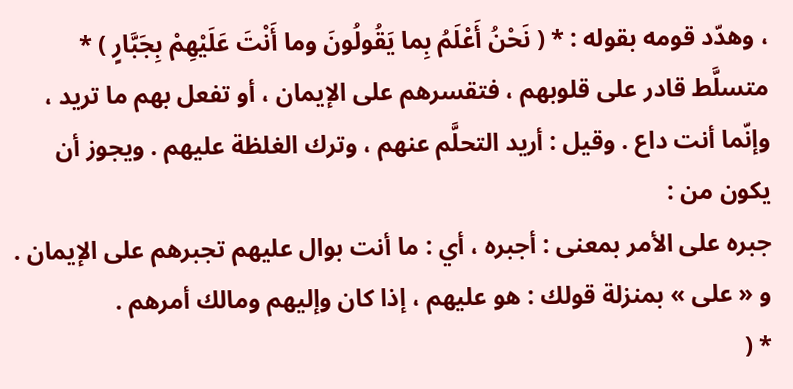، وهدّد قومه بقوله : * ( نَحْنُ أَعْلَمُ بِما يَقُولُونَ وما أَنْتَ عَلَيْهِمْ بِجَبَّارٍ ) * متسلَّط قادر على قلوبهم ، فتقسرهم على الإيمان ، أو تفعل بهم ما تريد ، وإنّما أنت داع . وقيل : أريد التحلَّم عنهم ، وترك الغلظة عليهم . ويجوز أن يكون من :
جبره على الأمر بمعنى : أجبره ، أي : ما أنت بوال عليهم تجبرهم على الإيمان .
و « على » بمنزلة قولك : هو عليهم ، إذا كان وإليهم ومالك أمرهم .
* (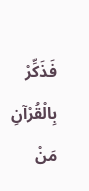فَذَكِّرْ بِالْقُرْآنِ مَنْ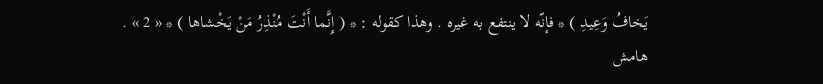يَخافُ وَعِيدِ ) * فإنّه لا ينتفع به غيره . وهذا كقوله : * ( إِنَّما أَنْتَ مُنْذِرُ مَنْ يَخْشاها ) * « 2 » .
هامش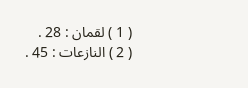( 1 ) لقمان : 28 .
( 2 ) النازعات : 45 .